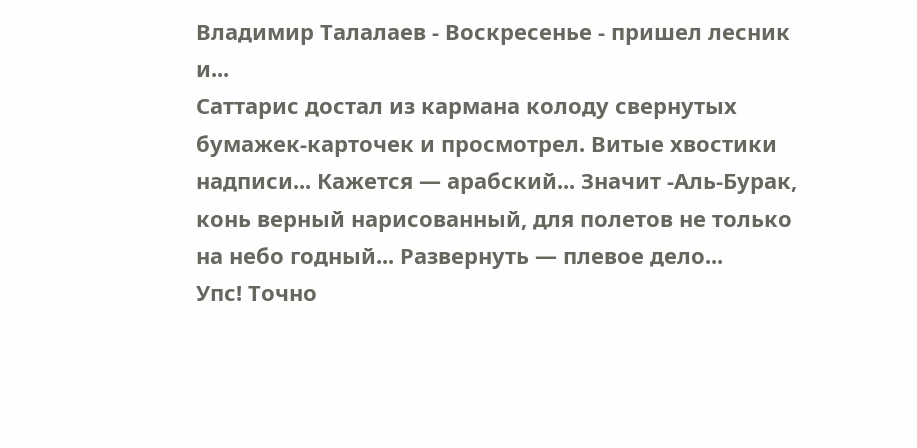Владимир Талалаев - Воскресенье - пришел лесник и...
Саттарис достал из кармана колоду свернутых бумажек-карточек и просмотрел. Витые хвостики надписи... Кажется — арабский... Значит -Аль-Бурак, конь верный нарисованный, для полетов не только на небо годный... Развернуть — плевое дело...
Упс! Точно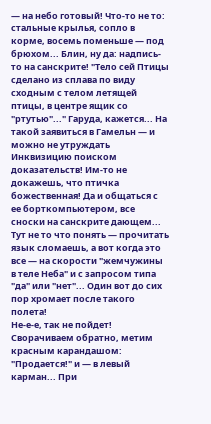— на небо готовый! Что-то не то: стальные крылья, сопло в корме, восемь поменьше — под брюхом... Блин, ну да: надпись-то на санскрите! "Тело сей Птицы сделано из сплава по виду сходным с телом летящей птицы, в центре ящик со "ртутью"..." Гаруда, кажется... На такой заявиться в Гамельн — и можно не утруждать Инквизицию поиском доказательств! Им-то не докажешь, что птичка божественная! Да и общаться с ее борткомпьютером, все сноски на санскрите дающем... Тут не то что понять — прочитать язык сломаешь, а вот когда это все — на скорости "жемчужины в теле Неба" и с запросом типа "да" или "нет"... Один вот до сих пор хромает после такого полета!
Не-е-е, так не пойдет! Сворачиваем обратно, метим красным карандашом: "Продается!" и — в левый карман... При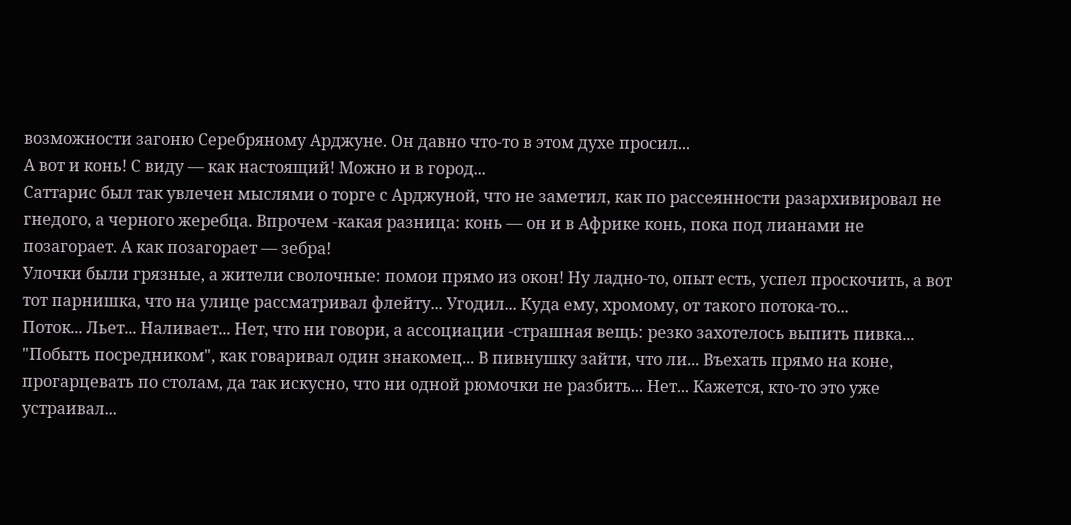возможности загоню Серебряному Арджуне. Он давно что-то в этом духе просил...
А вот и конь! С виду — как настоящий! Можно и в город...
Саттарис был так увлечен мыслями о торге с Арджуной, что не заметил, как по рассеянности разархивировал не гнедого, а черного жеребца. Впрочем -какая разница: конь — он и в Африке конь, пока под лианами не позагорает. А как позагорает — зебра!
Улочки были грязные, а жители сволочные: помои прямо из окон! Ну ладно-то, опыт есть, успел проскочить, а вот тот парнишка, что на улице рассматривал флейту... Угодил... Куда ему, хромому, от такого потока-то...
Поток... Льет... Наливает... Нет, что ни говори, а ассоциации -страшная вещь: резко захотелось выпить пивка... "Побыть посредником", как говаривал один знакомец... В пивнушку зайти, что ли... Въехать прямо на коне, прогарцевать по столам, да так искусно, что ни одной рюмочки не разбить... Нет... Кажется, кто-то это уже устраивал...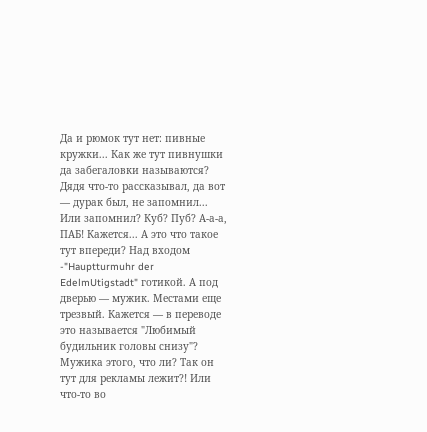Да и рюмок тут нет: пивные кружки... Как же тут пивнушки да забегаловки называются? Дядя что-то рассказывал, да вот — дурак был, не запомнил... Или запомнил? Куб? Пуб? А-а-а, ПАБ! Кажется... А это что такое тут впереди? Над входом -"Hauptturmuhr der EdelmUtigstadt" готикой. А под дверью — мужик. Местами еще трезвый. Кажется — в переводе это называется "Любимый будильник головы снизу"? Мужика этого, что ли? Так он тут для рекламы лежит?! Или что-то во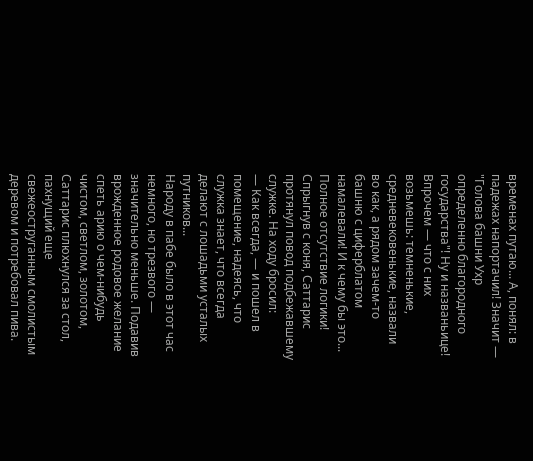временах путаю... А, понял: в падежах напортачил! Значит — "Голова башни Ухр определенно благородного государства"! Ну и названьице! Впрочем — что с них возьмешь: темненькие, средневековенькие, назвали во как, а рядом зачем-то башню с циферблатом намалевали! И к чему бы это... Полное отсутствие логики!
Спрыгнув с коня, Саттарис протянул повод подбежавшему служке. На ходу бросил:
— Как всегда, — и пошел в помещение, надеясь, что служка знает, что всегда делают с лошадьми усталых путников...
Народу в пабе было в этот час немного, но трезвого — значительно меньше. Подавив врожденное родовое желание спеть арию о чем-нибудь чистом, светлом, золотом, Саттарис плюхнулся за стол, пахнущий еще свежеоструганным смолистым деревом и потребовал пива.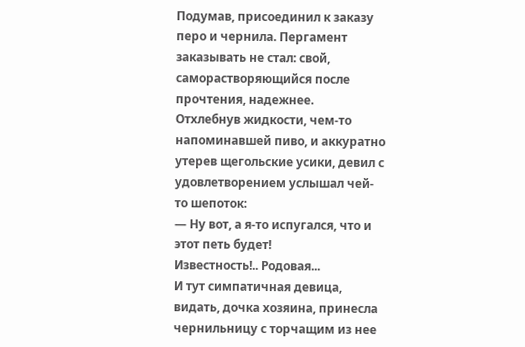Подумав, присоединил к заказу перо и чернила. Пергамент заказывать не стал: свой, саморастворяющийся после прочтения, надежнее.
Отхлебнув жидкости, чем-то напоминавшей пиво, и аккуратно утерев щегольские усики, девил с удовлетворением услышал чей-то шепоток:
— Ну вот, а я-то испугался, что и этот петь будет!
Известность!.. Родовая...
И тут симпатичная девица, видать, дочка хозяина, принесла чернильницу с торчащим из нее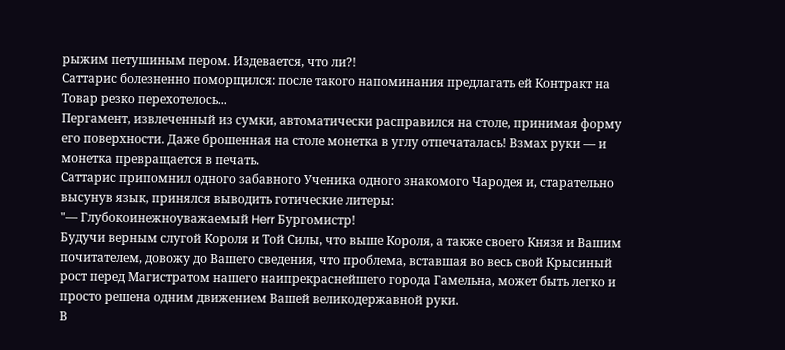рыжим петушиным пером. Издевается, что ли?!
Саттарис болезненно поморщился: после такого напоминания предлагать ей Контракт на Товар резко перехотелось...
Пергамент, извлеченный из сумки, автоматически расправился на столе, принимая форму его поверхности. Даже брошенная на столе монетка в углу отпечаталась! Взмах руки — и монетка превращается в печать.
Саттарис припомнил одного забавного Ученика одного знакомого Чародея и, старательно высунув язык, принялся выводить готические литеры:
"— Глубокоинежноуважаемый Herr Бургомистр!
Будучи верным слугой Короля и Той Силы, что выше Короля, а также своего Князя и Вашим почитателем, довожу до Вашего сведения, что проблема, вставшая во весь свой Крысиный рост перед Магистратом нашего наипрекраснейшего города Гамельна, может быть легко и просто решена одним движением Вашей великодержавной руки.
В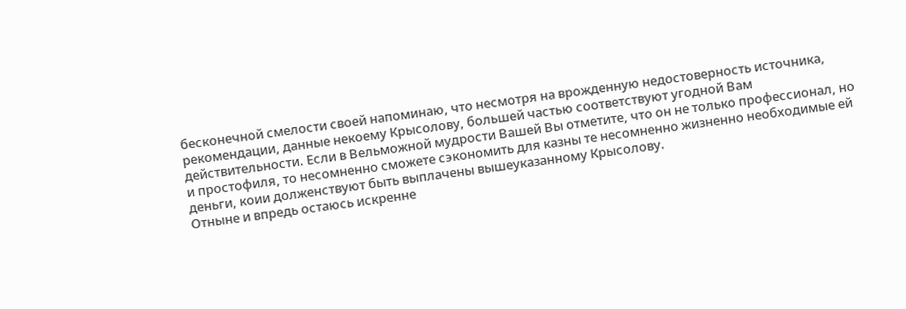бесконечной смелости своей напоминаю, что несмотря на врожденную недостоверность источника, рекомендации, данные некоему Крысолову, большей частью соответствуют угодной Вам действительности. Если в Вельможной мудрости Вашей Вы отметите, что он не только профессионал, но и простофиля, то несомненно сможете сэкономить для казны те несомненно жизненно необходимые ей деньги, коии долженствуют быть выплачены вышеуказанному Крысолову.
Отныне и впредь остаюсь искренне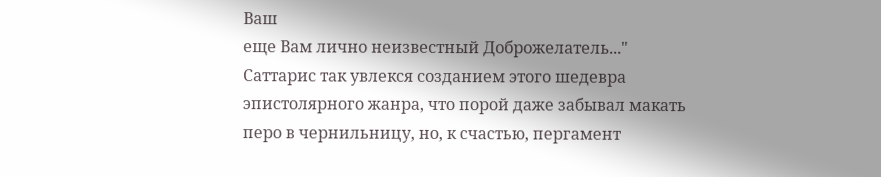Ваш
еще Вам лично неизвестный Доброжелатель..."
Саттарис так увлекся созданием этого шедевра эпистолярного жанра, что порой даже забывал макать перо в чернильницу, но, к счастью, пергамент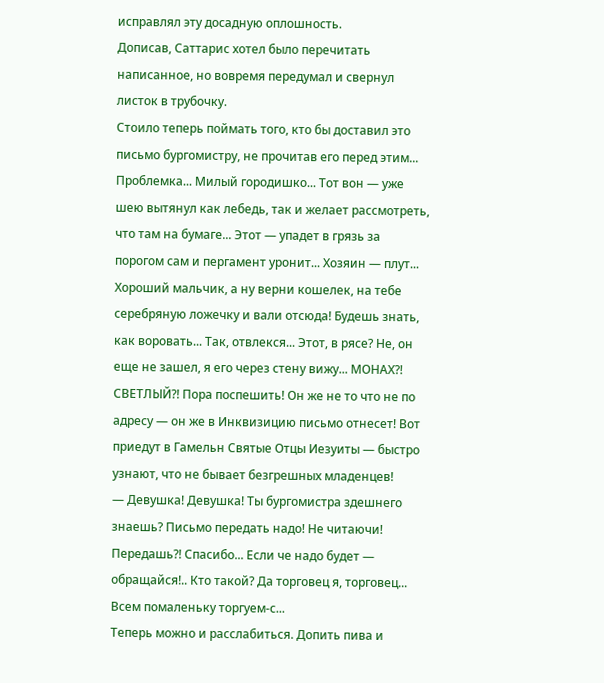исправлял эту досадную оплошность.
Дописав, Саттарис хотел было перечитать написанное, но вовремя передумал и свернул листок в трубочку.
Стоило теперь поймать того, кто бы доставил это письмо бургомистру, не прочитав его перед этим... Проблемка... Милый городишко... Тот вон — уже шею вытянул как лебедь, так и желает рассмотреть, что там на бумаге... Этот — упадет в грязь за порогом сам и пергамент уронит... Хозяин — плут... Хороший мальчик, а ну верни кошелек, на тебе серебряную ложечку и вали отсюда! Будешь знать, как воровать... Так, отвлекся... Этот, в рясе? Не, он еще не зашел, я его через стену вижу... МОНАХ?! СВЕТЛЫЙ?! Пора поспешить! Он же не то что не по адресу — он же в Инквизицию письмо отнесет! Вот приедут в Гамельн Святые Отцы Иезуиты — быстро узнают, что не бывает безгрешных младенцев!
— Девушка! Девушка! Ты бургомистра здешнего знаешь? Письмо передать надо! Не читаючи! Передашь?! Спасибо... Если че надо будет — обращайся!.. Кто такой? Да торговец я, торговец... Всем помаленьку торгуем-с...
Теперь можно и расслабиться. Допить пива и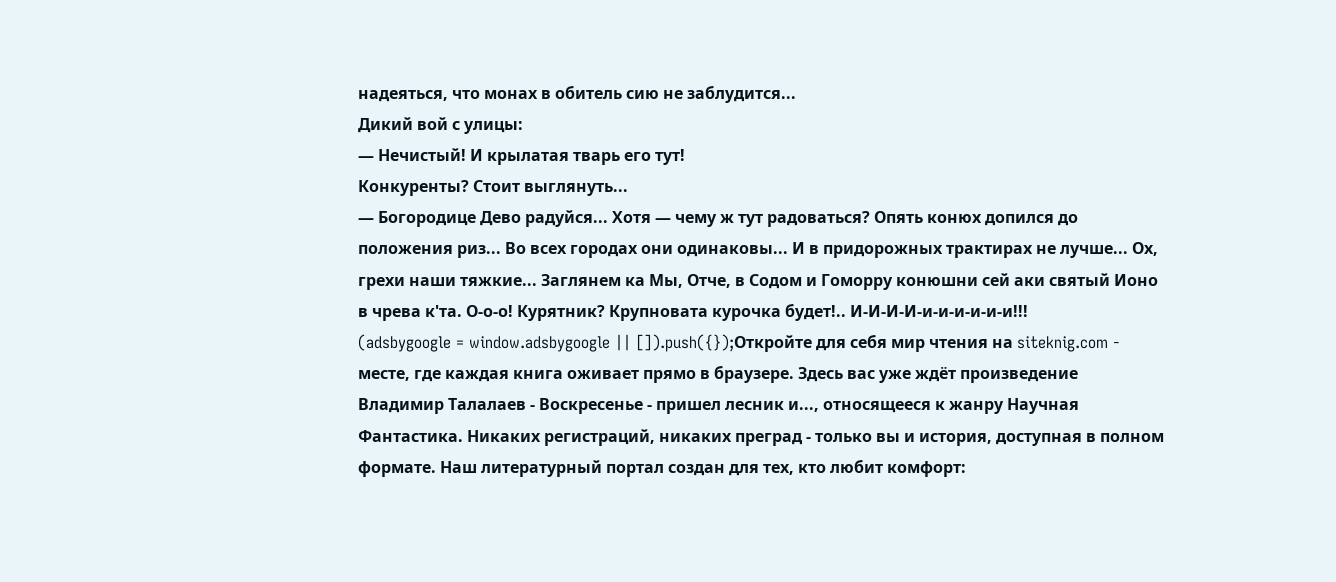надеяться, что монах в обитель сию не заблудится...
Дикий вой с улицы:
— Нечистый! И крылатая тварь его тут!
Конкуренты? Стоит выглянуть...
— Богородице Дево радуйся... Хотя — чему ж тут радоваться? Опять конюх допился до положения риз... Во всех городах они одинаковы... И в придорожных трактирах не лучше... Ох, грехи наши тяжкие... Заглянем ка Мы, Отче, в Содом и Гоморру конюшни сей аки святый Ионо в чрева к'та. О-о-о! Курятник? Крупновата курочка будет!.. И-И-И-И-и-и-и-и-и-и!!!
(adsbygoogle = window.adsbygoogle || []).push({});Откройте для себя мир чтения на siteknig.com - месте, где каждая книга оживает прямо в браузере. Здесь вас уже ждёт произведение Владимир Талалаев - Воскресенье - пришел лесник и..., относящееся к жанру Научная Фантастика. Никаких регистраций, никаких преград - только вы и история, доступная в полном формате. Наш литературный портал создан для тех, кто любит комфорт: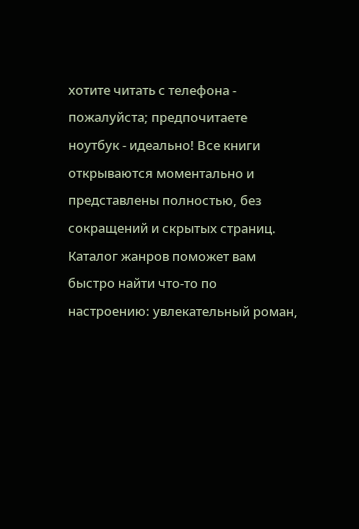хотите читать с телефона - пожалуйста; предпочитаете ноутбук - идеально! Все книги открываются моментально и представлены полностью, без сокращений и скрытых страниц. Каталог жанров поможет вам быстро найти что-то по настроению: увлекательный роман,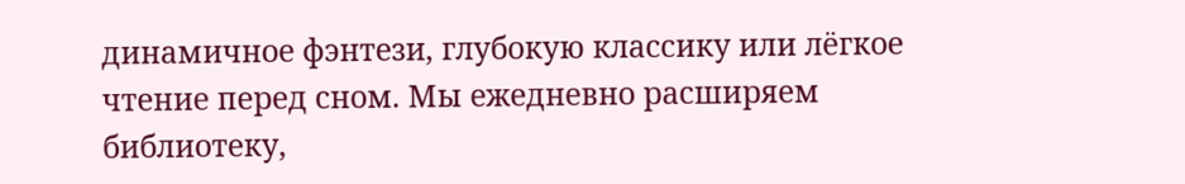динамичное фэнтези, глубокую классику или лёгкое чтение перед сном. Мы ежедневно расширяем библиотеку,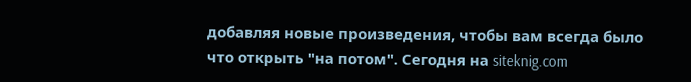добавляя новые произведения, чтобы вам всегда было что открыть "на потом". Сегодня на siteknig.com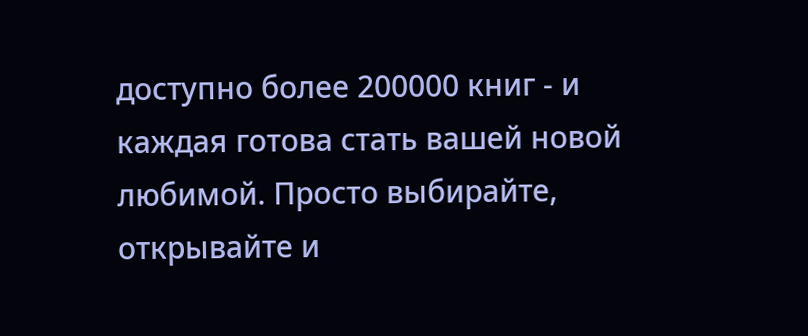доступно более 200000 книг - и каждая готова стать вашей новой любимой. Просто выбирайте, открывайте и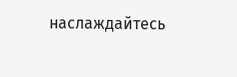наслаждайтесь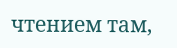чтением там,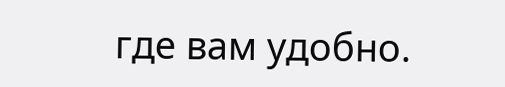где вам удобно.